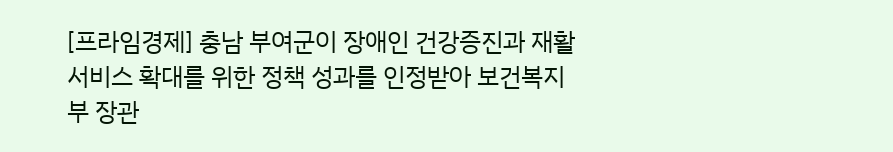[프라임경제] 충남 부여군이 장애인 건강증진과 재활서비스 확대를 위한 정책 성과를 인정받아 보건복지부 장관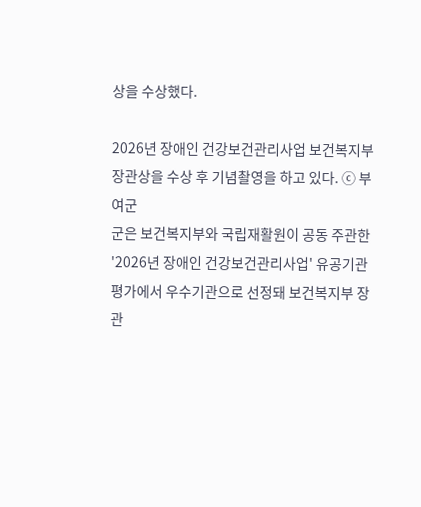상을 수상했다.

2026년 장애인 건강보건관리사업 보건복지부 장관상을 수상 후 기념촬영을 하고 있다. ⓒ 부여군
군은 보건복지부와 국립재활원이 공동 주관한 '2026년 장애인 건강보건관리사업' 유공기관 평가에서 우수기관으로 선정돼 보건복지부 장관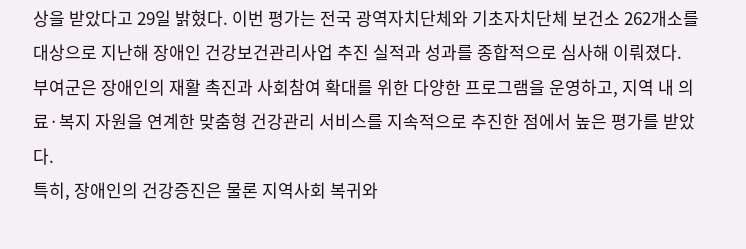상을 받았다고 29일 밝혔다. 이번 평가는 전국 광역자치단체와 기초자치단체 보건소 262개소를 대상으로 지난해 장애인 건강보건관리사업 추진 실적과 성과를 종합적으로 심사해 이뤄졌다.
부여군은 장애인의 재활 촉진과 사회참여 확대를 위한 다양한 프로그램을 운영하고, 지역 내 의료·복지 자원을 연계한 맞춤형 건강관리 서비스를 지속적으로 추진한 점에서 높은 평가를 받았다.
특히, 장애인의 건강증진은 물론 지역사회 복귀와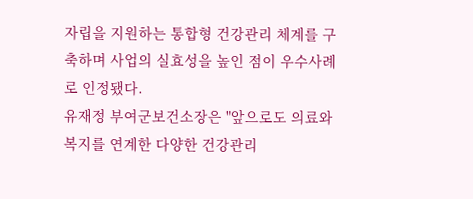자립을 지원하는 통합형 건강관리 체계를 구축하며 사업의 실효성을 높인 점이 우수사례로 인정됐다.
유재정 부여군보건소장은 "앞으로도 의료와 복지를 연계한 다양한 건강관리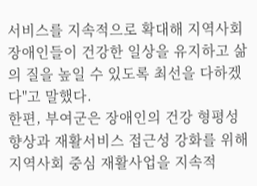서비스를 지속적으로 확대해 지역사회 장애인들이 건강한 일상을 유지하고 삶의 질을 높일 수 있도록 최선을 다하겠다"고 말했다.
한편, 부여군은 장애인의 건강 형평성 향상과 재활서비스 접근성 강화를 위해 지역사회 중심 재활사업을 지속적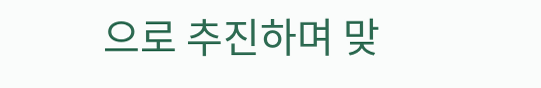으로 추진하며 맞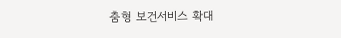춤형 보건서비스 확대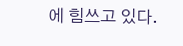에 힘쓰고 있다.